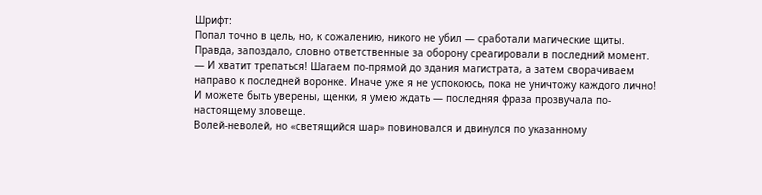Шрифт:
Попал точно в цель, но, к сожалению, никого не убил — сработали магические щиты. Правда, запоздало, словно ответственные за оборону среагировали в последний момент.
— И хватит трепаться! Шагаем по-прямой до здания магистрата, а затем сворачиваем направо к последней воронке. Иначе уже я не успокоюсь, пока не уничтожу каждого лично! И можете быть уверены, щенки, я умею ждать — последняя фраза прозвучала по-настоящему зловеще.
Волей-неволей, но «светящийся шар» повиновался и двинулся по указанному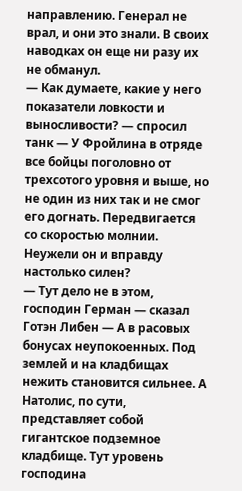направлению. Генерал не врал, и они это знали. В своих наводках он еще ни разу их не обманул.
— Как думаете, какие у него показатели ловкости и выносливости? — спросил танк — У Фройлина в отряде все бойцы поголовно от трехсотого уровня и выше, но не один из них так и не смог его догнать. Передвигается со скоростью молнии. Неужели он и вправду настолько силен?
— Тут дело не в этом, господин Герман — сказал Готэн Либен — А в расовых бонусах неупокоенных. Под землей и на кладбищах нежить становится сильнее. А Натолис, по сути, представляет собой гигантское подземное кладбище. Тут уровень господина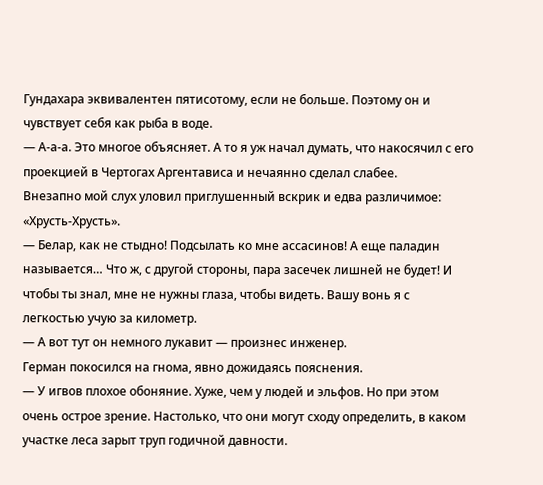Гундахара эквивалентен пятисотому, если не больше. Поэтому он и чувствует себя как рыба в воде.
— А-а-а. Это многое объясняет. А то я уж начал думать, что накосячил с его проекцией в Чертогах Аргентависа и нечаянно сделал слабее.
Внезапно мой слух уловил приглушенный вскрик и едва различимое: «Хрусть-Хрусть».
— Белар, как не стыдно! Подсылать ко мне ассасинов! А еще паладин называется… Что ж, с другой стороны, пара засечек лишней не будет! И чтобы ты знал, мне не нужны глаза, чтобы видеть. Вашу вонь я с легкостью учую за километр.
— А вот тут он немного лукавит — произнес инженер.
Герман покосился на гнома, явно дожидаясь пояснения.
— У игвов плохое обоняние. Хуже, чем у людей и эльфов. Но при этом очень острое зрение. Настолько, что они могут сходу определить, в каком участке леса зарыт труп годичной давности.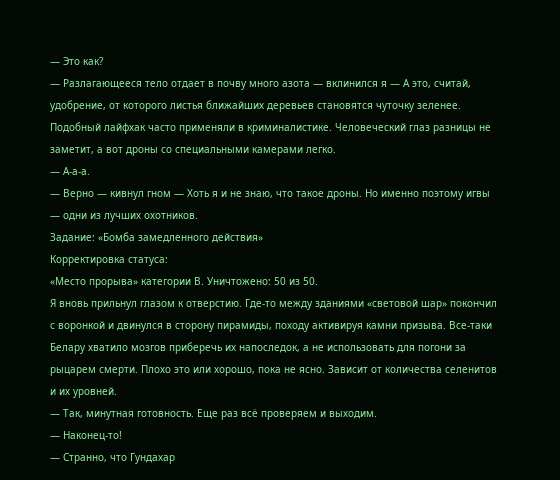— Это как?
— Разлагающееся тело отдает в почву много азота — вклинился я — А это, считай, удобрение, от которого листья ближайших деревьев становятся чуточку зеленее. Подобный лайфхак часто применяли в криминалистике. Человеческий глаз разницы не заметит, а вот дроны со специальными камерами легко.
— А-а-а.
— Верно — кивнул гном — Хоть я и не знаю, что такое дроны. Но именно поэтому игвы — одни из лучших охотников.
Задание: «Бомба замедленного действия»
Корректировка статуса:
«Место прорыва» категории В. Уничтожено: 50 из 50.
Я вновь прильнул глазом к отверстию. Где-то между зданиями «световой шар» покончил с воронкой и двинулся в сторону пирамиды, походу активируя камни призыва. Все-таки Белару хватило мозгов приберечь их напоследок, а не использовать для погони за рыцарем смерти. Плохо это или хорошо, пока не ясно. Зависит от количества селенитов и их уровней.
— Так, минутная готовность. Еще раз всё проверяем и выходим.
— Наконец-то!
— Странно, что Гундахар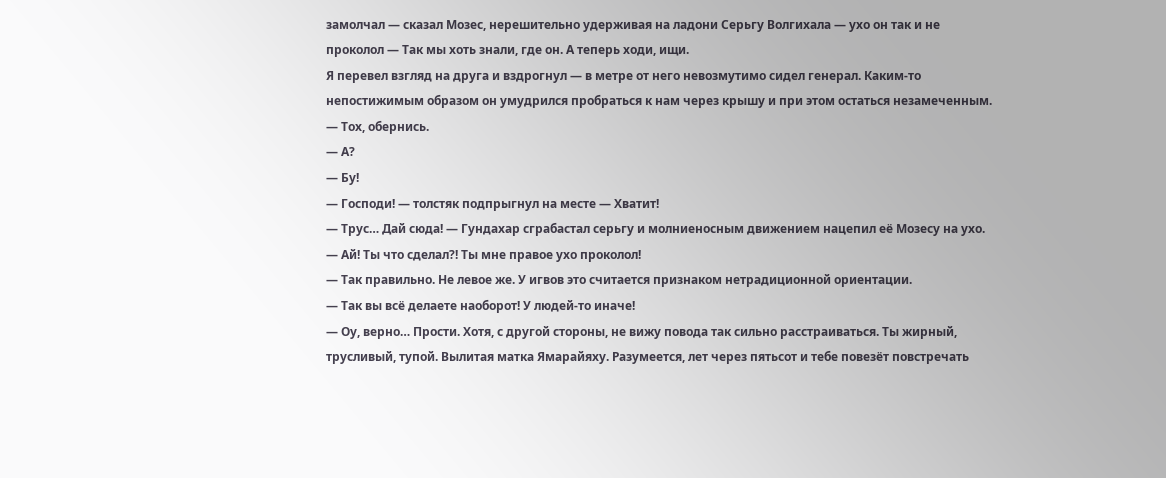замолчал — сказал Мозес, нерешительно удерживая на ладони Серьгу Волгихала — ухо он так и не проколол — Так мы хоть знали, где он. А теперь ходи, ищи.
Я перевел взгляд на друга и вздрогнул — в метре от него невозмутимо сидел генерал. Каким-то непостижимым образом он умудрился пробраться к нам через крышу и при этом остаться незамеченным.
— Тох, обернись.
— А?
— Бу!
— Господи! — толстяк подпрыгнул на месте — Хватит!
— Трус… Дай сюда! — Гундахар сграбастал серьгу и молниеносным движением нацепил её Мозесу на ухо.
— Ай! Ты что сделал?! Ты мне правое ухо проколол!
— Так правильно. Не левое же. У игвов это считается признаком нетрадиционной ориентации.
— Так вы всё делаете наоборот! У людей-то иначе!
— Оу, верно… Прости. Хотя, с другой стороны, не вижу повода так сильно расстраиваться. Ты жирный, трусливый, тупой. Вылитая матка Ямарайяху. Разумеется, лет через пятьсот и тебе повезёт повстречать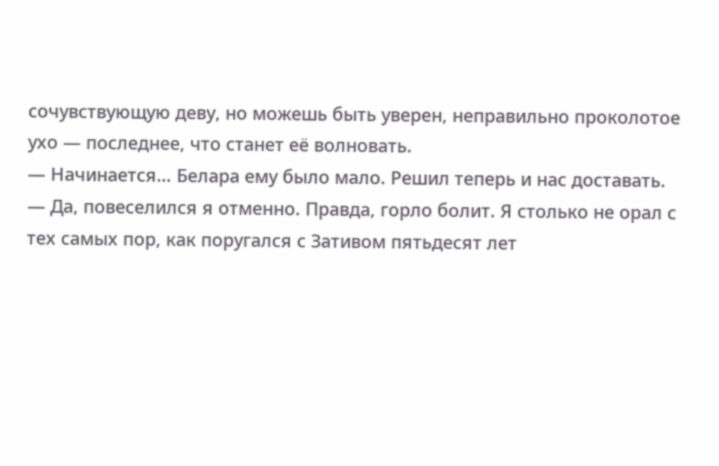сочувствующую деву, но можешь быть уверен, неправильно проколотое ухо — последнее, что станет её волновать.
— Начинается… Белара ему было мало. Решил теперь и нас доставать.
— Да, повеселился я отменно. Правда, горло болит. Я столько не орал с тех самых пор, как поругался с Зативом пятьдесят лет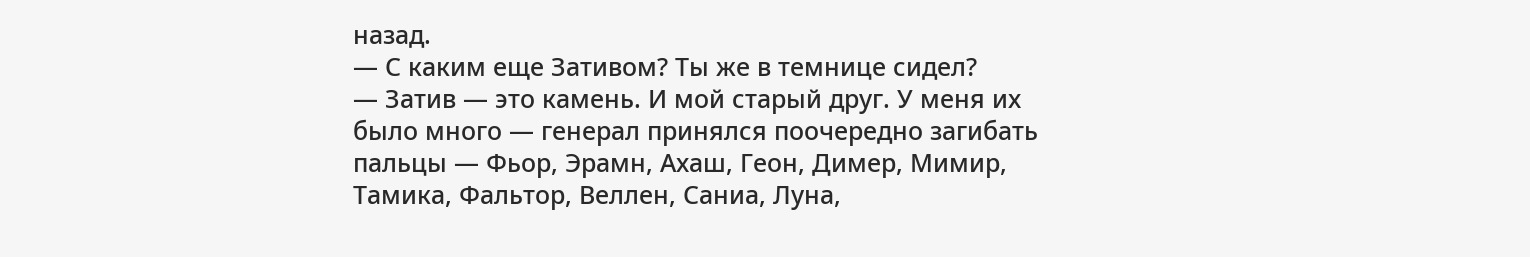назад.
— С каким еще Зативом? Ты же в темнице сидел?
— Затив — это камень. И мой старый друг. У меня их было много — генерал принялся поочередно загибать пальцы — Фьор, Эрамн, Ахаш, Геон, Димер, Мимир, Тамика, Фальтор, Веллен, Саниа, Луна,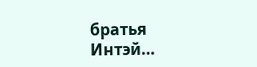братья Интэй…